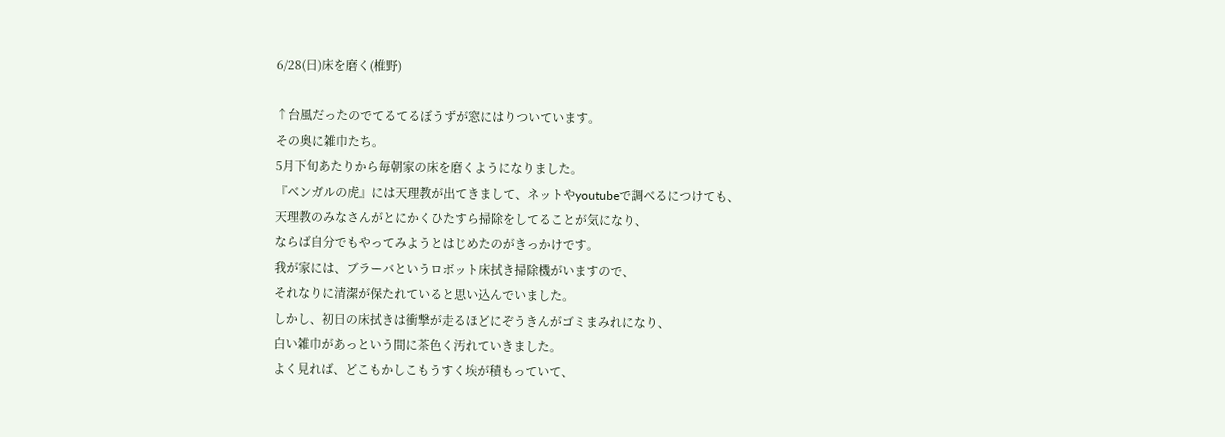6/28(日)床を磨く(椎野)

↑台風だったのでてるてるぼうずが窓にはりついています。
その奥に雑巾たち。
5月下旬あたりから毎朝家の床を磨くようになりました。
『ベンガルの虎』には天理教が出てきまして、ネットやyoutubeで調べるにつけても、
天理教のみなさんがとにかくひたすら掃除をしてることが気になり、
ならば自分でもやってみようとはじめたのがきっかけです。
我が家には、ブラーバというロボット床拭き掃除機がいますので、
それなりに清潔が保たれていると思い込んでいました。
しかし、初日の床拭きは衝撃が走るほどにぞうきんがゴミまみれになり、
白い雑巾があっという間に茶色く汚れていきました。
よく見れば、どこもかしこもうすく埃が積もっていて、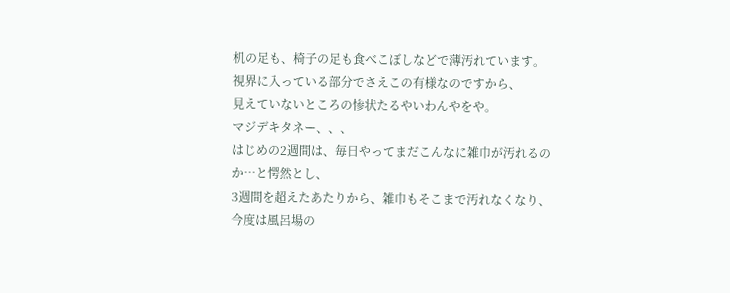机の足も、椅子の足も食べこぼしなどで薄汚れています。
視界に入っている部分でさえこの有様なのですから、
見えていないところの惨状たるやいわんやをや。
マジデキタネー、、、
はじめの2週間は、毎日やってまだこんなに雑巾が汚れるのか…と愕然とし、
3週間を超えたあたりから、雑巾もそこまで汚れなくなり、
今度は風呂場の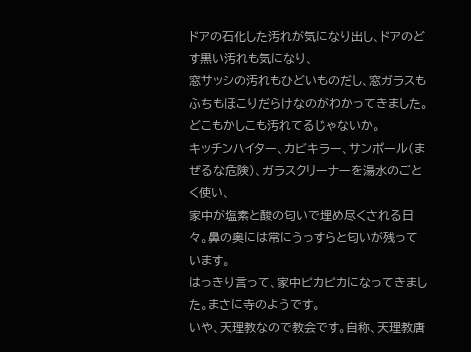ドアの石化した汚れが気になり出し、ドアのどす黒い汚れも気になり、
窓サッシの汚れもひどいものだし、窓ガラスもふちもほこりだらけなのがわかってきました。
どこもかしこも汚れてるじゃないか。
キッチンハイター、カビキラー、サンポール(まぜるな危険)、ガラスクリーナーを湯水のごとく使い、
家中が塩素と酸の匂いで埋め尽くされる日々。鼻の奥には常にうっすらと匂いが残っています。
はっきり言って、家中ピカピカになってきました。まさに寺のようです。
いや、天理教なので教会です。自称、天理教唐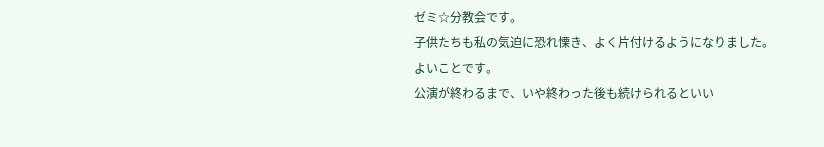ゼミ☆分教会です。
子供たちも私の気迫に恐れ慄き、よく片付けるようになりました。よいことです。
公演が終わるまで、いや終わった後も続けられるといい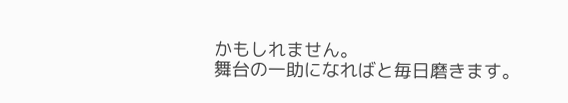かもしれません。
舞台の一助になればと毎日磨きます。